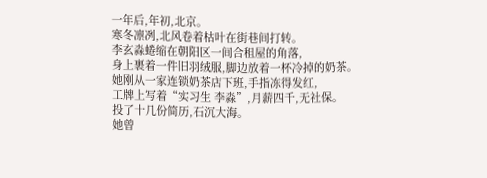一年后,年初,北京。
寒冬凛冽,北风卷着枯叶在街巷间打转。
李玄淼蜷缩在朝阳区一间合租屋的角落,
身上裹着一件旧羽绒服,脚边放着一杯冷掉的奶茶。
她刚从一家连锁奶茶店下班,手指冻得发红,
工牌上写着“实习生 李淼”,月薪四千,无社保。
投了十几份简历,石沉大海。
她曾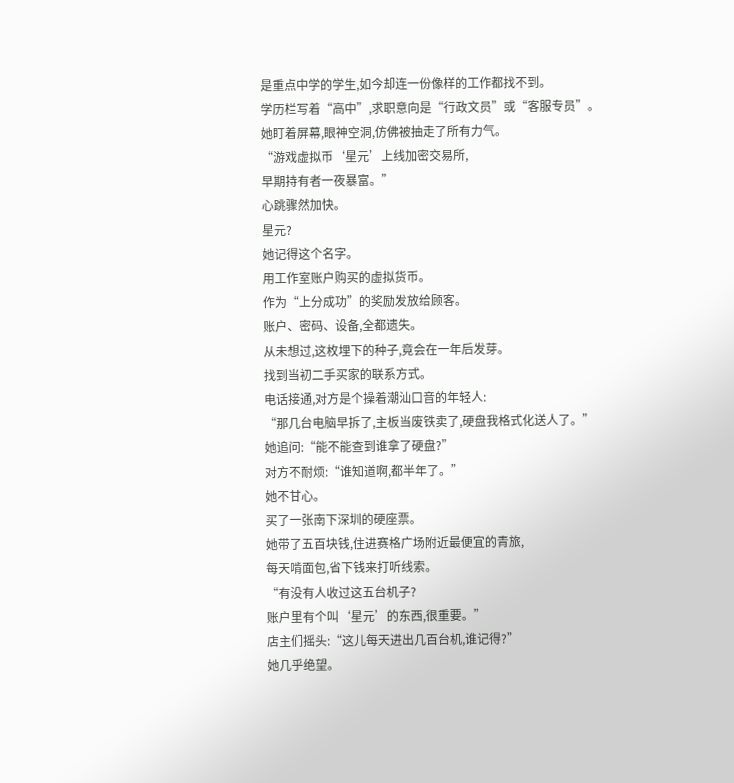是重点中学的学生,如今却连一份像样的工作都找不到。
学历栏写着“高中”,求职意向是“行政文员”或“客服专员”。
她盯着屏幕,眼神空洞,仿佛被抽走了所有力气。
“游戏虚拟币‘星元’上线加密交易所,
早期持有者一夜暴富。”
心跳骤然加快。
星元?
她记得这个名字。
用工作室账户购买的虚拟货币。
作为“上分成功”的奖励发放给顾客。
账户、密码、设备,全都遗失。
从未想过,这枚埋下的种子,竟会在一年后发芽。
找到当初二手买家的联系方式。
电话接通,对方是个操着潮汕口音的年轻人:
“那几台电脑早拆了,主板当废铁卖了,硬盘我格式化送人了。”
她追问:“能不能查到谁拿了硬盘?”
对方不耐烦:“谁知道啊,都半年了。”
她不甘心。
买了一张南下深圳的硬座票。
她带了五百块钱,住进赛格广场附近最便宜的青旅,
每天啃面包,省下钱来打听线索。
“有没有人收过这五台机子?
账户里有个叫‘星元’的东西,很重要。”
店主们摇头:“这儿每天进出几百台机,谁记得?”
她几乎绝望。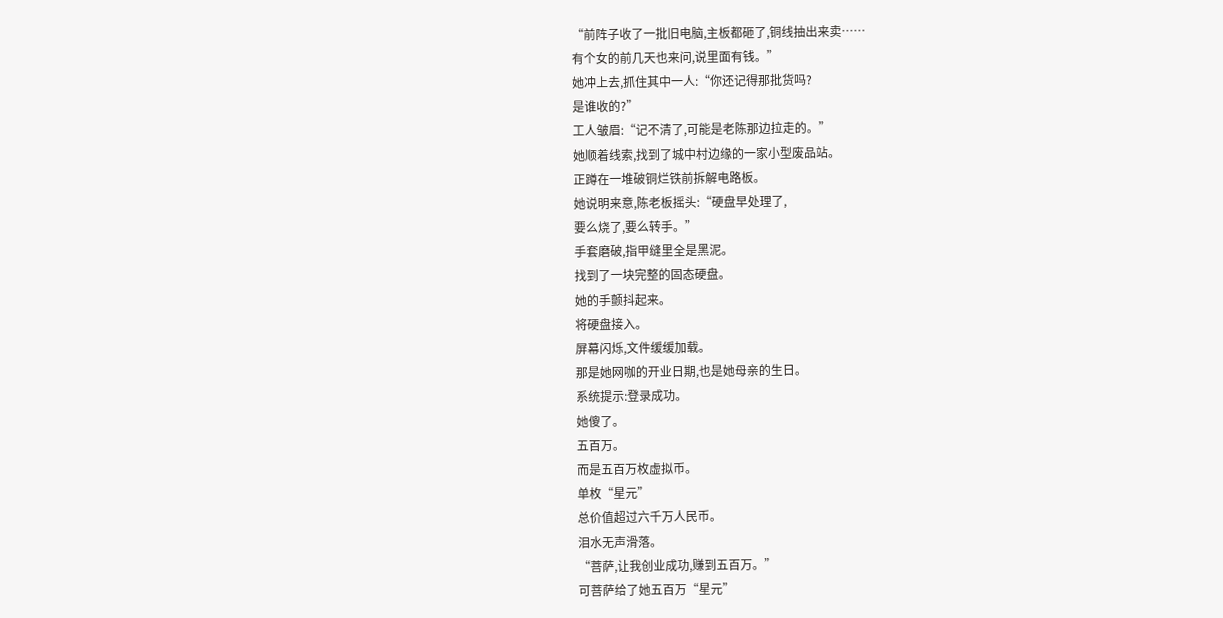“前阵子收了一批旧电脑,主板都砸了,铜线抽出来卖……
有个女的前几天也来问,说里面有钱。”
她冲上去,抓住其中一人:“你还记得那批货吗?
是谁收的?”
工人皱眉:“记不清了,可能是老陈那边拉走的。”
她顺着线索,找到了城中村边缘的一家小型废品站。
正蹲在一堆破铜烂铁前拆解电路板。
她说明来意,陈老板摇头:“硬盘早处理了,
要么烧了,要么转手。”
手套磨破,指甲缝里全是黑泥。
找到了一块完整的固态硬盘。
她的手颤抖起来。
将硬盘接入。
屏幕闪烁,文件缓缓加载。
那是她网咖的开业日期,也是她母亲的生日。
系统提示:登录成功。
她傻了。
五百万。
而是五百万枚虚拟币。
单枚“星元”
总价值超过六千万人民币。
泪水无声滑落。
“菩萨,让我创业成功,赚到五百万。”
可菩萨给了她五百万“星元”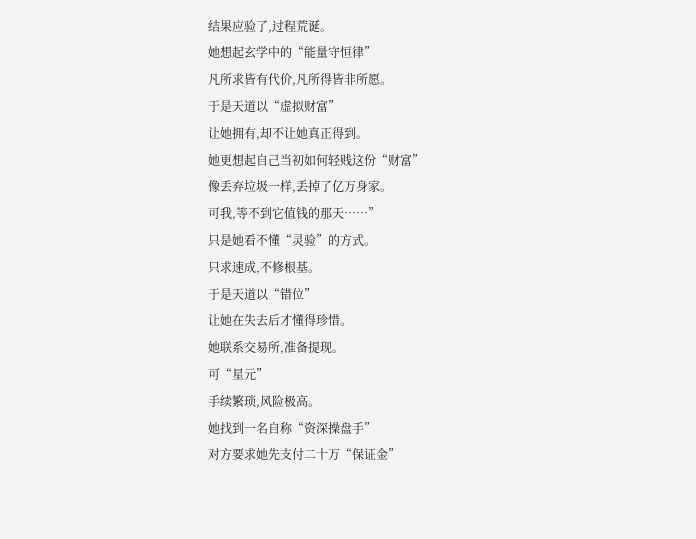结果应验了,过程荒诞。
她想起玄学中的“能量守恒律”
凡所求皆有代价,凡所得皆非所愿。
于是天道以“虚拟财富”
让她拥有,却不让她真正得到。
她更想起自己当初如何轻贱这份“财富”
像丢弃垃圾一样,丢掉了亿万身家。
可我,等不到它值钱的那天……”
只是她看不懂“灵验”的方式。
只求速成,不修根基。
于是天道以“错位”
让她在失去后才懂得珍惜。
她联系交易所,准备提现。
可“星元”
手续繁琐,风险极高。
她找到一名自称“资深操盘手”
对方要求她先支付二十万“保证金”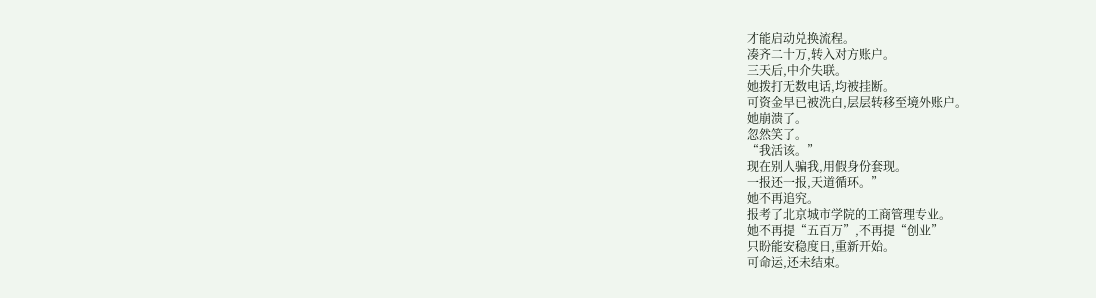才能启动兑换流程。
凑齐二十万,转入对方账户。
三天后,中介失联。
她拨打无数电话,均被挂断。
可资金早已被洗白,层层转移至境外账户。
她崩溃了。
忽然笑了。
“我活该。”
现在别人骗我,用假身份套现。
一报还一报,天道循环。”
她不再追究。
报考了北京城市学院的工商管理专业。
她不再提“五百万”,不再提“创业”
只盼能安稳度日,重新开始。
可命运,还未结束。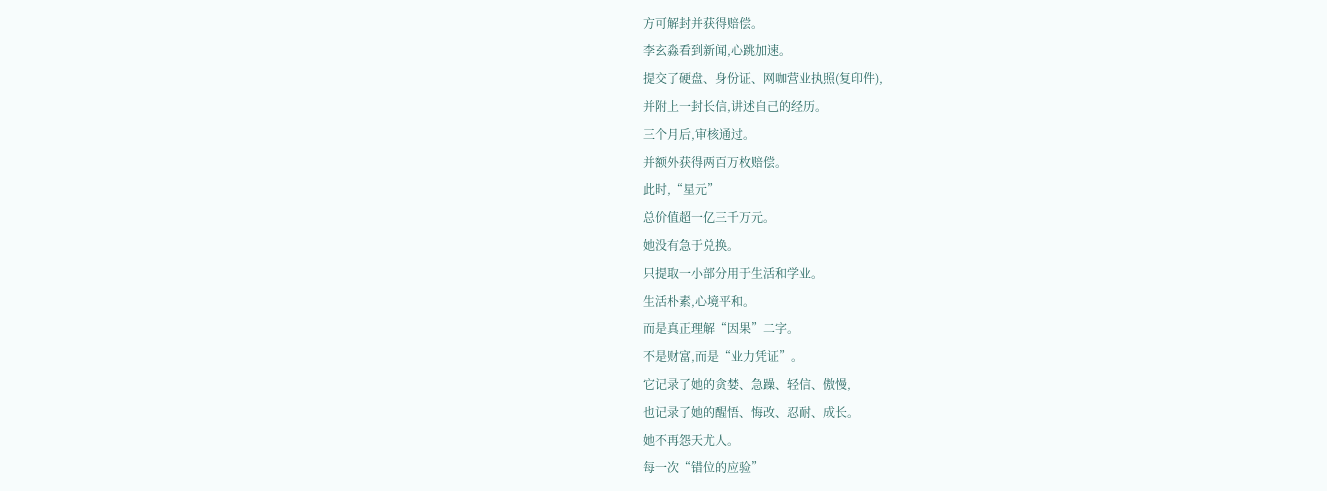方可解封并获得赔偿。
李玄淼看到新闻,心跳加速。
提交了硬盘、身份证、网咖营业执照(复印件),
并附上一封长信,讲述自己的经历。
三个月后,审核通过。
并额外获得两百万枚赔偿。
此时,“星元”
总价值超一亿三千万元。
她没有急于兑换。
只提取一小部分用于生活和学业。
生活朴素,心境平和。
而是真正理解“因果”二字。
不是财富,而是“业力凭证”。
它记录了她的贪婪、急躁、轻信、傲慢,
也记录了她的醒悟、悔改、忍耐、成长。
她不再怨天尤人。
每一次“错位的应验”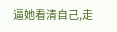逼她看清自己,走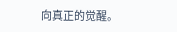向真正的觉醒。